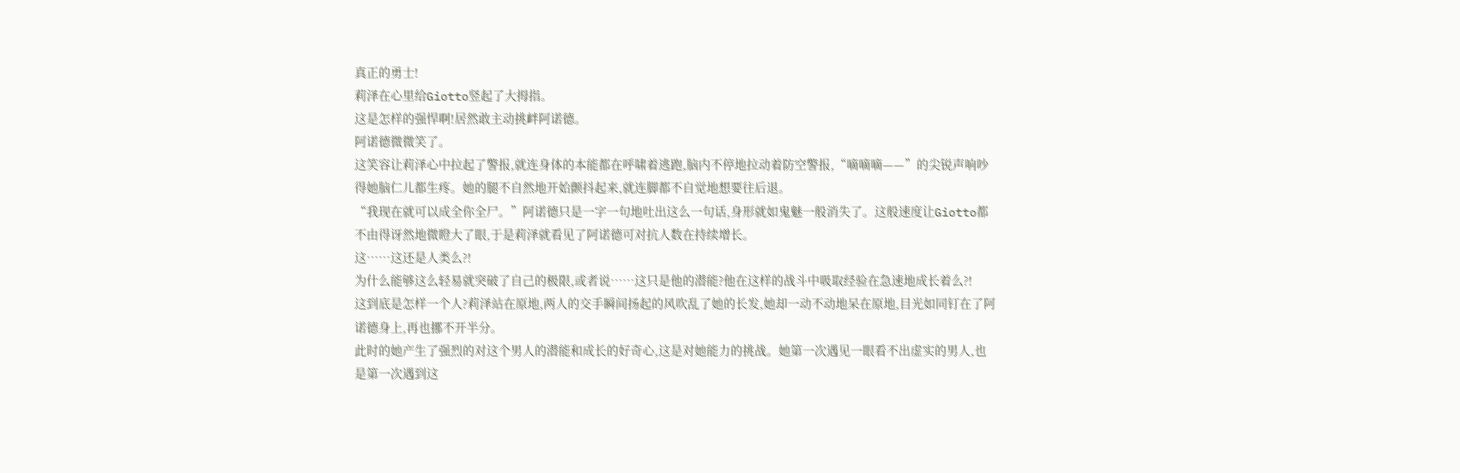真正的勇士!
莉泽在心里给Giotto竖起了大拇指。
这是怎样的强悍啊!居然敢主动挑衅阿诺德。
阿诺德微微笑了。
这笑容让莉泽心中拉起了警报,就连身体的本能都在呼啸着逃跑,脑内不停地拉动着防空警报,“嘀嘀嘀——”的尖锐声响吵得她脑仁儿都生疼。她的腿不自然地开始颤抖起来,就连脚都不自觉地想要往后退。
“我现在就可以成全你全尸。”阿诺德只是一字一句地吐出这么一句话,身形就如鬼魅一般消失了。这般速度让Giotto都不由得讶然地微瞪大了眼,于是莉泽就看见了阿诺德可对抗人数在持续增长。
这……这还是人类么?!
为什么能够这么轻易就突破了自己的极限,或者说……这只是他的潜能?他在这样的战斗中吸取经验在急速地成长着么?!
这到底是怎样一个人?莉泽站在原地,两人的交手瞬间扬起的风吹乱了她的长发,她却一动不动地呆在原地,目光如同钉在了阿诺德身上,再也挪不开半分。
此时的她产生了强烈的对这个男人的潜能和成长的好奇心,这是对她能力的挑战。她第一次遇见一眼看不出虚实的男人,也是第一次遇到这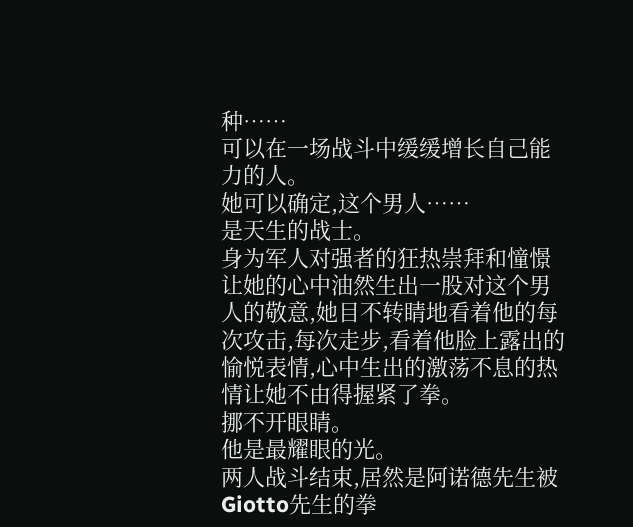种……
可以在一场战斗中缓缓增长自己能力的人。
她可以确定,这个男人……
是天生的战士。
身为军人对强者的狂热崇拜和憧憬让她的心中油然生出一股对这个男人的敬意,她目不转睛地看着他的每次攻击,每次走步,看着他脸上露出的愉悦表情,心中生出的激荡不息的热情让她不由得握紧了拳。
挪不开眼睛。
他是最耀眼的光。
两人战斗结束,居然是阿诺德先生被Giotto先生的拳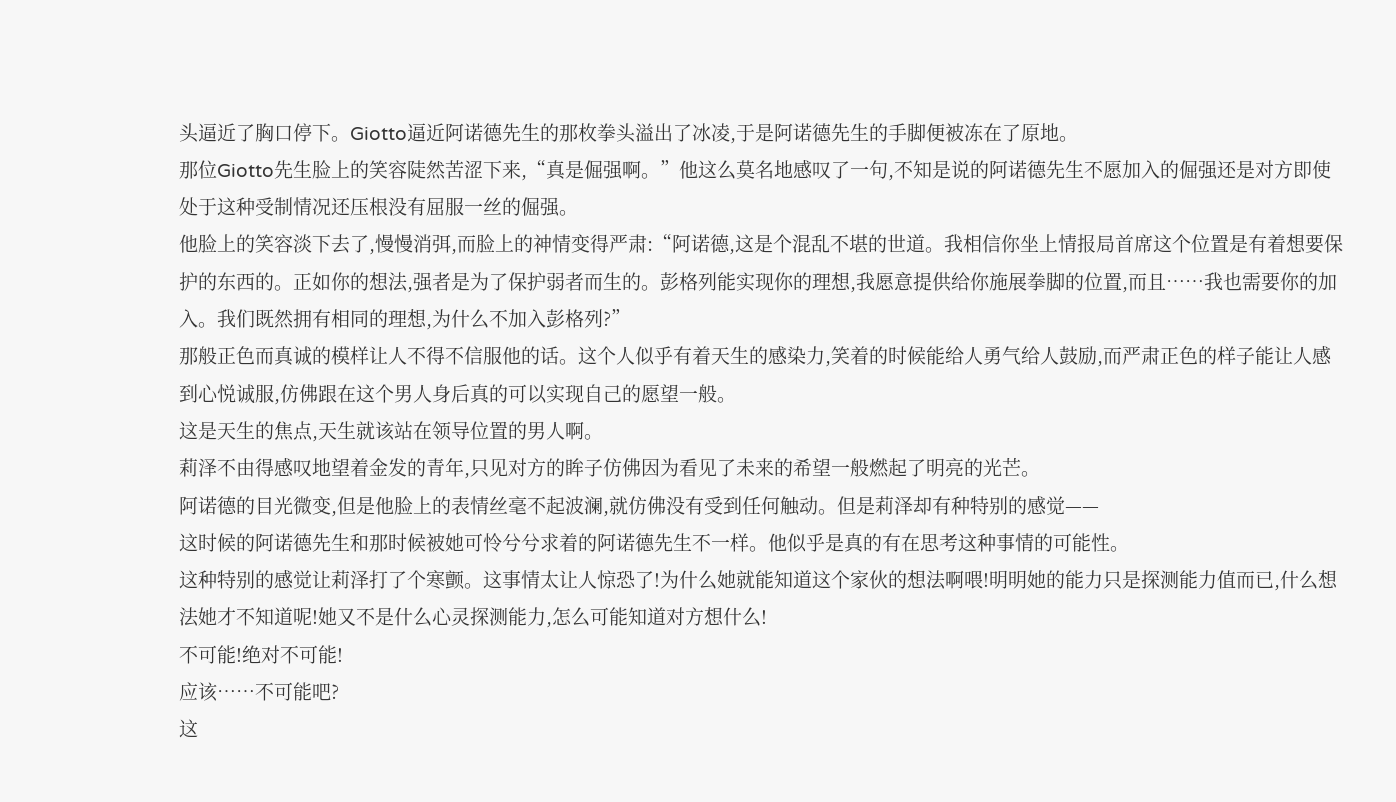头逼近了胸口停下。Giotto逼近阿诺德先生的那枚拳头溢出了冰凌,于是阿诺德先生的手脚便被冻在了原地。
那位Giotto先生脸上的笑容陡然苦涩下来,“真是倔强啊。”他这么莫名地感叹了一句,不知是说的阿诺德先生不愿加入的倔强还是对方即使处于这种受制情况还压根没有屈服一丝的倔强。
他脸上的笑容淡下去了,慢慢消弭,而脸上的神情变得严肃:“阿诺德,这是个混乱不堪的世道。我相信你坐上情报局首席这个位置是有着想要保护的东西的。正如你的想法,强者是为了保护弱者而生的。彭格列能实现你的理想,我愿意提供给你施展拳脚的位置,而且……我也需要你的加入。我们既然拥有相同的理想,为什么不加入彭格列?”
那般正色而真诚的模样让人不得不信服他的话。这个人似乎有着天生的感染力,笑着的时候能给人勇气给人鼓励,而严肃正色的样子能让人感到心悦诚服,仿佛跟在这个男人身后真的可以实现自己的愿望一般。
这是天生的焦点,天生就该站在领导位置的男人啊。
莉泽不由得感叹地望着金发的青年,只见对方的眸子仿佛因为看见了未来的希望一般燃起了明亮的光芒。
阿诺德的目光微变,但是他脸上的表情丝毫不起波澜,就仿佛没有受到任何触动。但是莉泽却有种特别的感觉——
这时候的阿诺德先生和那时候被她可怜兮兮求着的阿诺德先生不一样。他似乎是真的有在思考这种事情的可能性。
这种特别的感觉让莉泽打了个寒颤。这事情太让人惊恐了!为什么她就能知道这个家伙的想法啊喂!明明她的能力只是探测能力值而已,什么想法她才不知道呢!她又不是什么心灵探测能力,怎么可能知道对方想什么!
不可能!绝对不可能!
应该……不可能吧?
这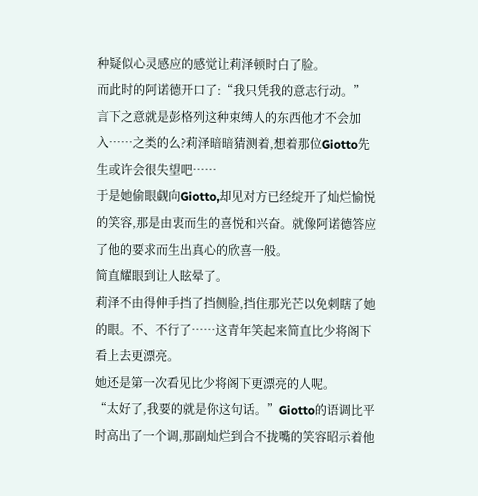种疑似心灵感应的感觉让莉泽顿时白了脸。
而此时的阿诺德开口了:“我只凭我的意志行动。”
言下之意就是彭格列这种束缚人的东西他才不会加入……之类的么?莉泽暗暗猜测着,想着那位Giotto先生或许会很失望吧……
于是她偷眼觑向Giotto,却见对方已经绽开了灿烂愉悦的笑容,那是由衷而生的喜悦和兴奋。就像阿诺德答应了他的要求而生出真心的欣喜一般。
简直耀眼到让人眩晕了。
莉泽不由得伸手挡了挡侧脸,挡住那光芒以免刺瞎了她的眼。不、不行了……这青年笑起来简直比少将阁下看上去更漂亮。
她还是第一次看见比少将阁下更漂亮的人呢。
“太好了,我要的就是你这句话。”Giotto的语调比平时高出了一个调,那副灿烂到合不拢嘴的笑容昭示着他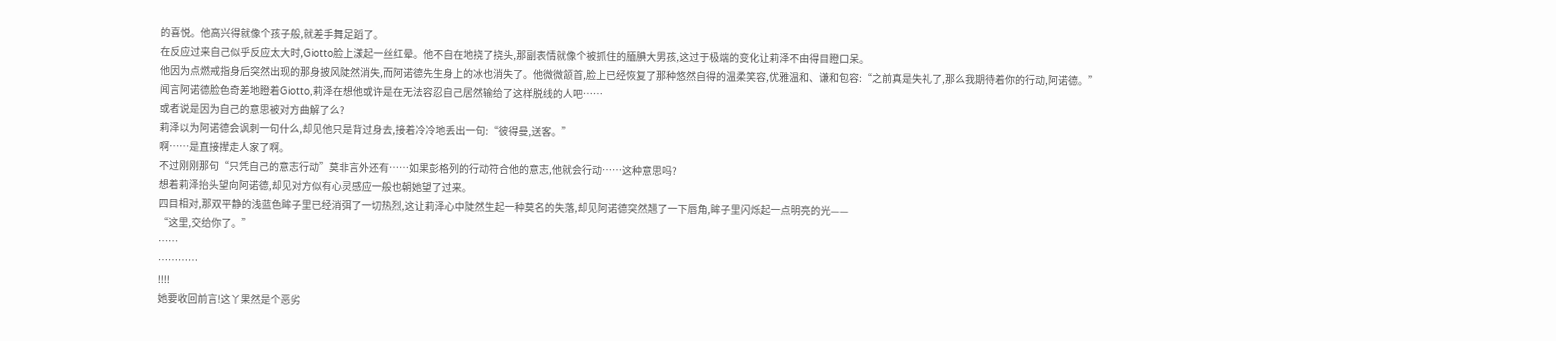的喜悦。他高兴得就像个孩子般,就差手舞足蹈了。
在反应过来自己似乎反应太大时,Giotto脸上漾起一丝红晕。他不自在地挠了挠头,那副表情就像个被抓住的腼腆大男孩,这过于极端的变化让莉泽不由得目瞪口呆。
他因为点燃戒指身后突然出现的那身披风陡然消失,而阿诺德先生身上的冰也消失了。他微微颔首,脸上已经恢复了那种悠然自得的温柔笑容,优雅温和、谦和包容:“之前真是失礼了,那么我期待着你的行动,阿诺德。”
闻言阿诺德脸色奇差地瞪着Giotto,莉泽在想他或许是在无法容忍自己居然输给了这样脱线的人吧……
或者说是因为自己的意思被对方曲解了么?
莉泽以为阿诺德会讽刺一句什么,却见他只是背过身去,接着冷冷地丢出一句:“彼得曼,送客。”
啊……是直接撵走人家了啊。
不过刚刚那句“只凭自己的意志行动”莫非言外还有……如果彭格列的行动符合他的意志,他就会行动……这种意思吗?
想着莉泽抬头望向阿诺德,却见对方似有心灵感应一般也朝她望了过来。
四目相对,那双平静的浅蓝色眸子里已经消弭了一切热烈,这让莉泽心中陡然生起一种莫名的失落,却见阿诺德突然翘了一下唇角,眸子里闪烁起一点明亮的光——
“这里,交给你了。”
……
…………
!!!!
她要收回前言!这丫果然是个恶劣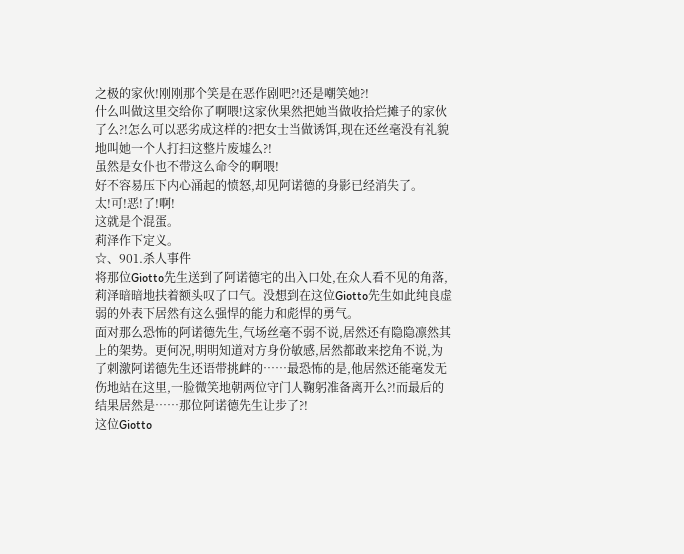之极的家伙!刚刚那个笑是在恶作剧吧?!还是嘲笑她?!
什么叫做这里交给你了啊喂!这家伙果然把她当做收拾烂摊子的家伙了么?!怎么可以恶劣成这样的?把女士当做诱饵,现在还丝毫没有礼貌地叫她一个人打扫这整片废墟么?!
虽然是女仆也不带这么命令的啊喂!
好不容易压下内心涌起的愤怒,却见阿诺德的身影已经消失了。
太!可!恶!了!啊!
这就是个混蛋。
莉泽作下定义。
☆、901.杀人事件
将那位Giotto先生送到了阿诺德宅的出入口处,在众人看不见的角落,莉泽暗暗地扶着额头叹了口气。没想到在这位Giotto先生如此纯良虚弱的外表下居然有这么强悍的能力和彪悍的勇气。
面对那么恐怖的阿诺德先生,气场丝毫不弱不说,居然还有隐隐凛然其上的架势。更何况,明明知道对方身份敏感,居然都敢来挖角不说,为了刺激阿诺德先生还语带挑衅的……最恐怖的是,他居然还能毫发无伤地站在这里,一脸微笑地朝两位守门人鞠躬准备离开么?!而最后的结果居然是……那位阿诺德先生让步了?!
这位Giotto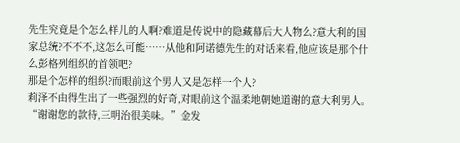先生究竟是个怎么样儿的人啊?难道是传说中的隐藏幕后大人物么?意大利的国家总统?不不不,这怎么可能……从他和阿诺德先生的对话来看,他应该是那个什么彭格列组织的首领吧?
那是个怎样的组织?而眼前这个男人又是怎样一个人?
莉泽不由得生出了一些强烈的好奇,对眼前这个温柔地朝她道谢的意大利男人。
“谢谢您的款待,三明治很美味。”金发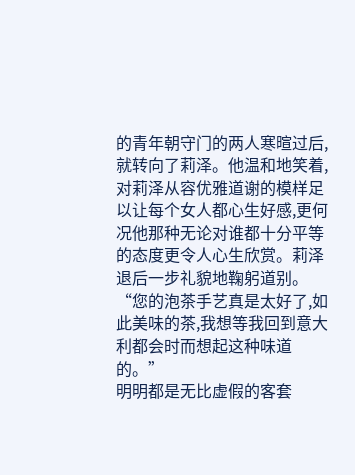的青年朝守门的两人寒暄过后,就转向了莉泽。他温和地笑着,对莉泽从容优雅道谢的模样足以让每个女人都心生好感,更何况他那种无论对谁都十分平等的态度更令人心生欣赏。莉泽退后一步礼貌地鞠躬道别。
“您的泡茶手艺真是太好了,如此美味的茶,我想等我回到意大利都会时而想起这种味道的。”
明明都是无比虚假的客套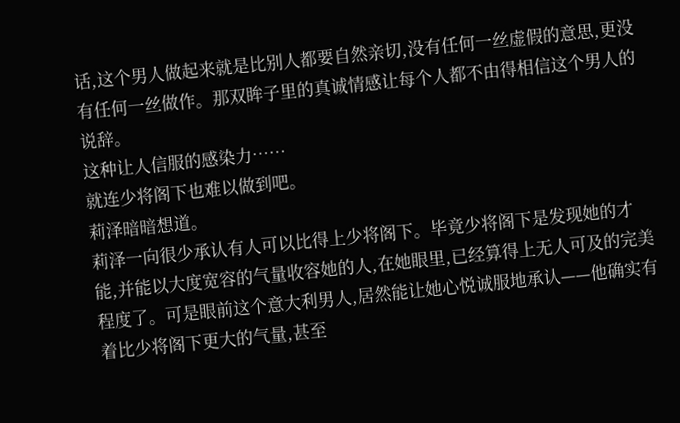话,这个男人做起来就是比别人都要自然亲切,没有任何一丝虚假的意思,更没有任何一丝做作。那双眸子里的真诚情感让每个人都不由得相信这个男人的说辞。
这种让人信服的感染力……
就连少将阁下也难以做到吧。
莉泽暗暗想道。
莉泽一向很少承认有人可以比得上少将阁下。毕竟少将阁下是发现她的才能,并能以大度宽容的气量收容她的人,在她眼里,已经算得上无人可及的完美程度了。可是眼前这个意大利男人,居然能让她心悦诚服地承认——他确实有着比少将阁下更大的气量,甚至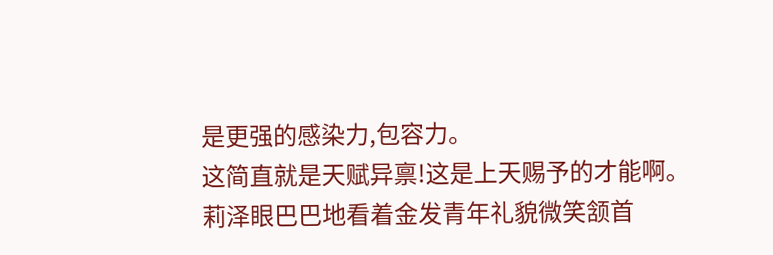是更强的感染力,包容力。
这简直就是天赋异禀!这是上天赐予的才能啊。
莉泽眼巴巴地看着金发青年礼貌微笑颔首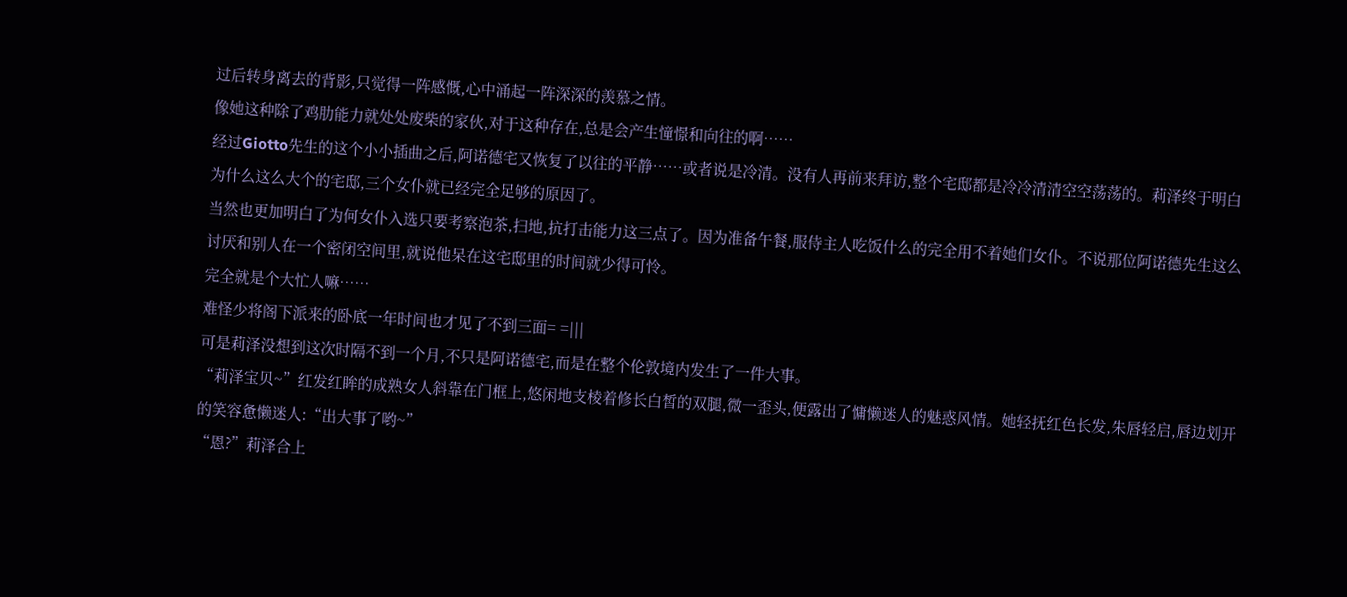过后转身离去的背影,只觉得一阵感慨,心中涌起一阵深深的羡慕之情。
像她这种除了鸡肋能力就处处废柴的家伙,对于这种存在,总是会产生憧憬和向往的啊……
经过Giotto先生的这个小小插曲之后,阿诺德宅又恢复了以往的平静……或者说是冷清。没有人再前来拜访,整个宅邸都是冷冷清清空空荡荡的。莉泽终于明白为什么这么大个的宅邸,三个女仆就已经完全足够的原因了。
当然也更加明白了为何女仆入选只要考察泡茶,扫地,抗打击能力这三点了。因为准备午餐,服侍主人吃饭什么的完全用不着她们女仆。不说那位阿诺德先生这么讨厌和别人在一个密闭空间里,就说他呆在这宅邸里的时间就少得可怜。
完全就是个大忙人嘛……
难怪少将阁下派来的卧底一年时间也才见了不到三面= =|||
可是莉泽没想到这次时隔不到一个月,不只是阿诺德宅,而是在整个伦敦境内发生了一件大事。
“莉泽宝贝~”红发红眸的成熟女人斜靠在门框上,悠闲地支棱着修长白皙的双腿,微一歪头,便露出了慵懒迷人的魅惑风情。她轻抚红色长发,朱唇轻启,唇边划开的笑容惫懒迷人:“出大事了哟~”
“恩?”莉泽合上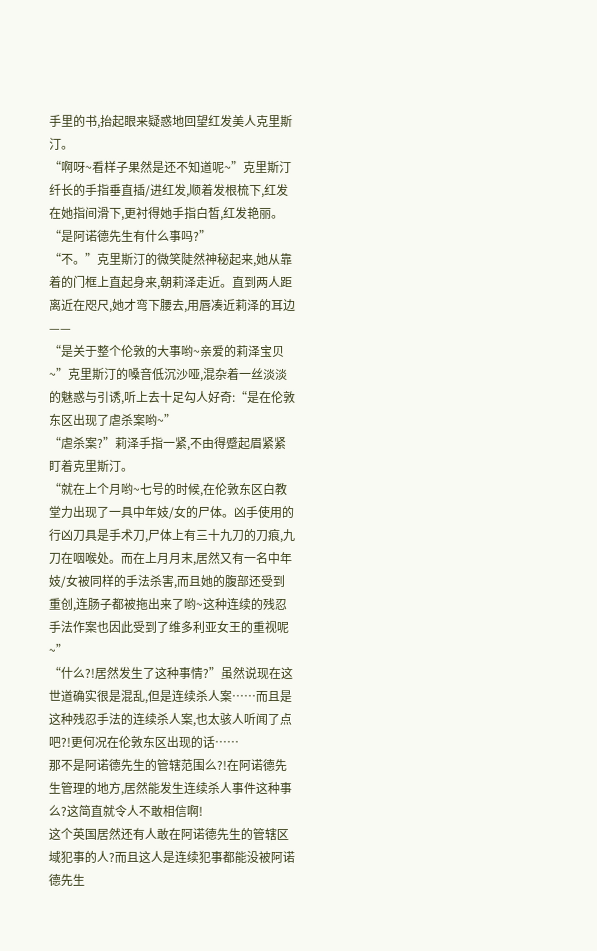手里的书,抬起眼来疑惑地回望红发美人克里斯汀。
“啊呀~看样子果然是还不知道呢~”克里斯汀纤长的手指垂直插/进红发,顺着发根梳下,红发在她指间滑下,更衬得她手指白皙,红发艳丽。
“是阿诺德先生有什么事吗?”
“不。”克里斯汀的微笑陡然神秘起来,她从靠着的门框上直起身来,朝莉泽走近。直到两人距离近在咫尺,她才弯下腰去,用唇凑近莉泽的耳边——
“是关于整个伦敦的大事哟~亲爱的莉泽宝贝~”克里斯汀的嗓音低沉沙哑,混杂着一丝淡淡的魅惑与引诱,听上去十足勾人好奇:“是在伦敦东区出现了虐杀案哟~”
“虐杀案?”莉泽手指一紧,不由得蹙起眉紧紧盯着克里斯汀。
“就在上个月哟~七号的时候,在伦敦东区白教堂力出现了一具中年妓/女的尸体。凶手使用的行凶刀具是手术刀,尸体上有三十九刀的刀痕,九刀在咽喉处。而在上月月末,居然又有一名中年妓/女被同样的手法杀害,而且她的腹部还受到重创,连肠子都被拖出来了哟~这种连续的残忍手法作案也因此受到了维多利亚女王的重视呢~”
“什么?!居然发生了这种事情?”虽然说现在这世道确实很是混乱,但是连续杀人案……而且是这种残忍手法的连续杀人案,也太骇人听闻了点吧?!更何况在伦敦东区出现的话……
那不是阿诺德先生的管辖范围么?!在阿诺德先生管理的地方,居然能发生连续杀人事件这种事么?这简直就令人不敢相信啊!
这个英国居然还有人敢在阿诺德先生的管辖区域犯事的人?而且这人是连续犯事都能没被阿诺德先生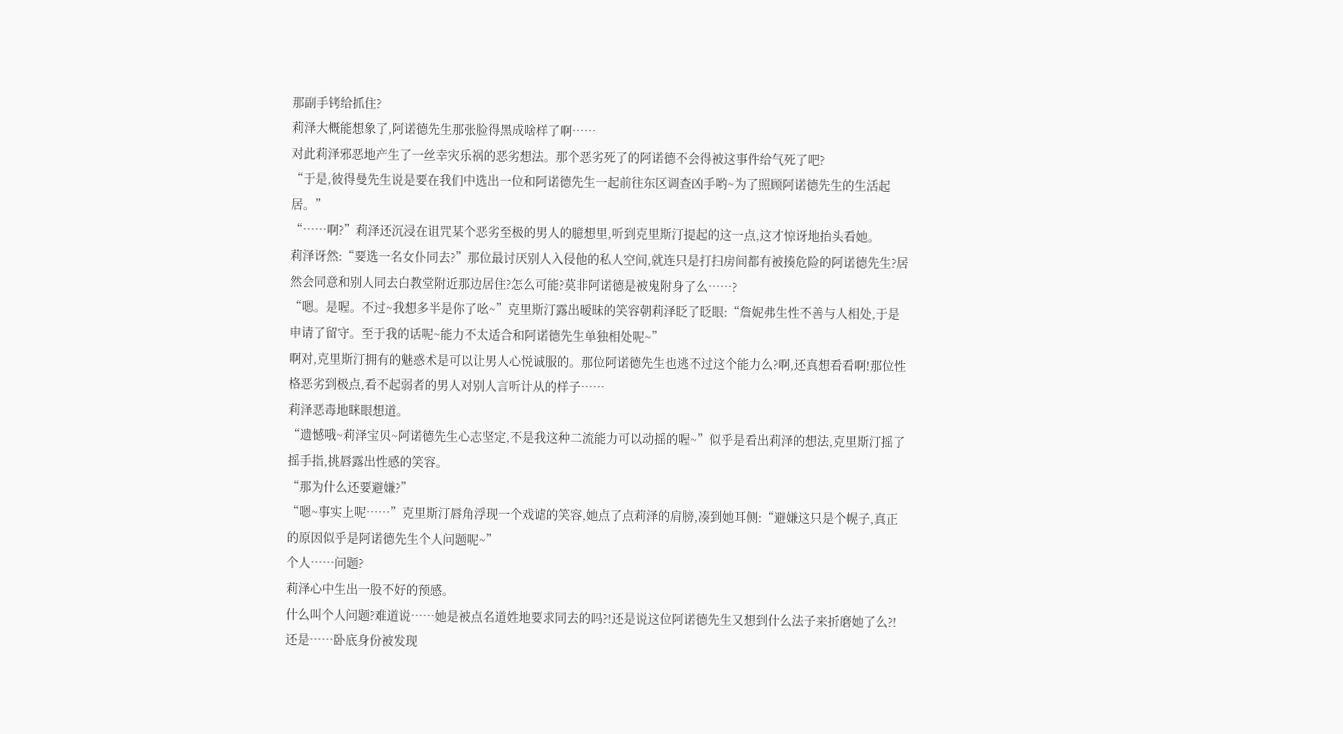那副手铐给抓住?
莉泽大概能想象了,阿诺德先生那张脸得黑成啥样了啊……
对此莉泽邪恶地产生了一丝幸灾乐祸的恶劣想法。那个恶劣死了的阿诺德不会得被这事件给气死了吧?
“于是,彼得曼先生说是要在我们中选出一位和阿诺德先生一起前往东区调查凶手哟~为了照顾阿诺德先生的生活起居。”
“……啊?”莉泽还沉浸在诅咒某个恶劣至极的男人的臆想里,听到克里斯汀提起的这一点,这才惊讶地抬头看她。
莉泽讶然:“要选一名女仆同去?”那位最讨厌别人入侵他的私人空间,就连只是打扫房间都有被揍危险的阿诺德先生?居然会同意和别人同去白教堂附近那边居住?怎么可能?莫非阿诺德是被鬼附身了么……?
“嗯。是喔。不过~我想多半是你了吆~”克里斯汀露出暧昧的笑容朝莉泽眨了眨眼:“詹妮弗生性不善与人相处,于是申请了留守。至于我的话呢~能力不太适合和阿诺德先生单独相处呢~”
啊对,克里斯汀拥有的魅惑术是可以让男人心悦诚服的。那位阿诺德先生也逃不过这个能力么?啊,还真想看看啊!那位性格恶劣到极点,看不起弱者的男人对别人言听计从的样子……
莉泽恶毒地眯眼想道。
“遗憾哦~莉泽宝贝~阿诺德先生心志坚定,不是我这种二流能力可以动摇的喔~”似乎是看出莉泽的想法,克里斯汀摇了摇手指,挑唇露出性感的笑容。
“那为什么还要避嫌?”
“嗯~事实上呢……”克里斯汀唇角浮现一个戏谑的笑容,她点了点莉泽的肩膀,凑到她耳侧:“避嫌这只是个幌子,真正的原因似乎是阿诺德先生个人问题呢~”
个人……问题?
莉泽心中生出一股不好的预感。
什么叫个人问题?难道说……她是被点名道姓地要求同去的吗?!还是说这位阿诺德先生又想到什么法子来折磨她了么?!
还是……卧底身份被发现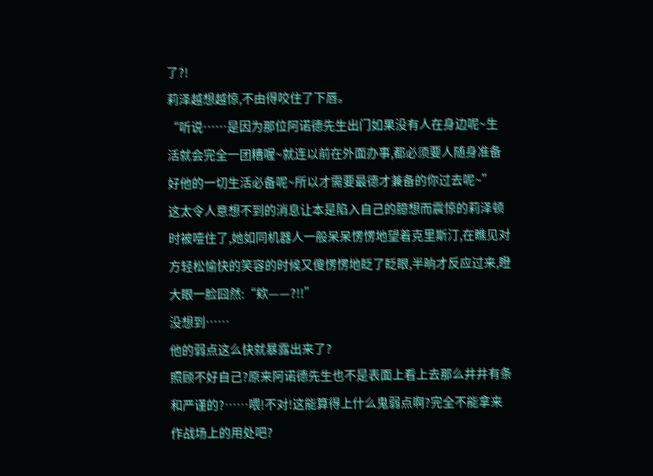了?!
莉泽越想越惊,不由得咬住了下唇。
“听说……是因为那位阿诺德先生出门如果没有人在身边呢~生活就会完全一团糟喔~就连以前在外面办事,都必须要人随身准备好他的一切生活必备呢~所以才需要最德才兼备的你过去呢~”
这太令人意想不到的消息让本是陷入自己的臆想而震惊的莉泽顿时被噎住了,她如同机器人一般呆呆愣愣地望着克里斯汀,在瞧见对方轻松愉快的笑容的时候又傻愣愣地眨了眨眼,半晌才反应过来,瞪大眼一脸囧然:“欸——?!!”
没想到……
他的弱点这么快就暴露出来了?
照顾不好自己?原来阿诺德先生也不是表面上看上去那么井井有条和严谨的?……喂!不对!这能算得上什么鬼弱点啊?完全不能拿来作战场上的用处吧?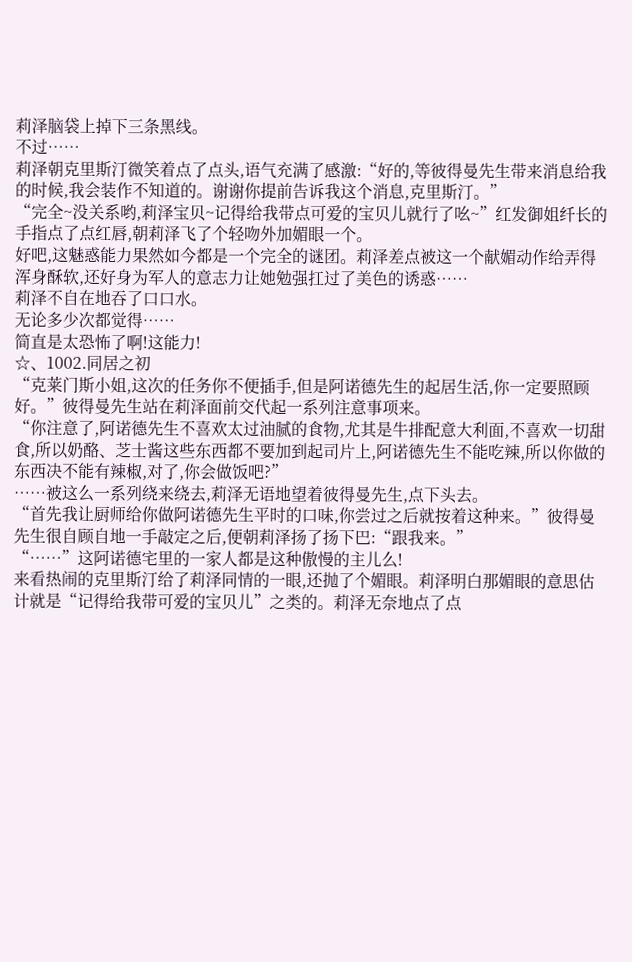莉泽脑袋上掉下三条黑线。
不过……
莉泽朝克里斯汀微笑着点了点头,语气充满了感激:“好的,等彼得曼先生带来消息给我的时候,我会装作不知道的。谢谢你提前告诉我这个消息,克里斯汀。”
“完全~没关系哟,莉泽宝贝~记得给我带点可爱的宝贝儿就行了吆~”红发御姐纤长的手指点了点红唇,朝莉泽飞了个轻吻外加媚眼一个。
好吧,这魅惑能力果然如今都是一个完全的谜团。莉泽差点被这一个献媚动作给弄得浑身酥软,还好身为军人的意志力让她勉强扛过了美色的诱惑……
莉泽不自在地吞了口口水。
无论多少次都觉得……
简直是太恐怖了啊!这能力!
☆、1002.同居之初
“克莱门斯小姐,这次的任务你不便插手,但是阿诺德先生的起居生活,你一定要照顾好。”彼得曼先生站在莉泽面前交代起一系列注意事项来。
“你注意了,阿诺德先生不喜欢太过油腻的食物,尤其是牛排配意大利面,不喜欢一切甜食,所以奶酪、芝士酱这些东西都不要加到起司片上,阿诺德先生不能吃辣,所以你做的东西决不能有辣椒,对了,你会做饭吧?”
……被这么一系列绕来绕去,莉泽无语地望着彼得曼先生,点下头去。
“首先我让厨师给你做阿诺德先生平时的口味,你尝过之后就按着这种来。”彼得曼先生很自顾自地一手敲定之后,便朝莉泽扬了扬下巴:“跟我来。”
“……”这阿诺德宅里的一家人都是这种傲慢的主儿么!
来看热闹的克里斯汀给了莉泽同情的一眼,还抛了个媚眼。莉泽明白那媚眼的意思估计就是“记得给我带可爱的宝贝儿”之类的。莉泽无奈地点了点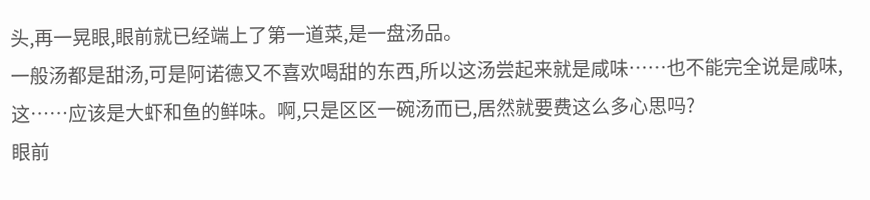头,再一晃眼,眼前就已经端上了第一道菜,是一盘汤品。
一般汤都是甜汤,可是阿诺德又不喜欢喝甜的东西,所以这汤尝起来就是咸味……也不能完全说是咸味,这……应该是大虾和鱼的鲜味。啊,只是区区一碗汤而已,居然就要费这么多心思吗?
眼前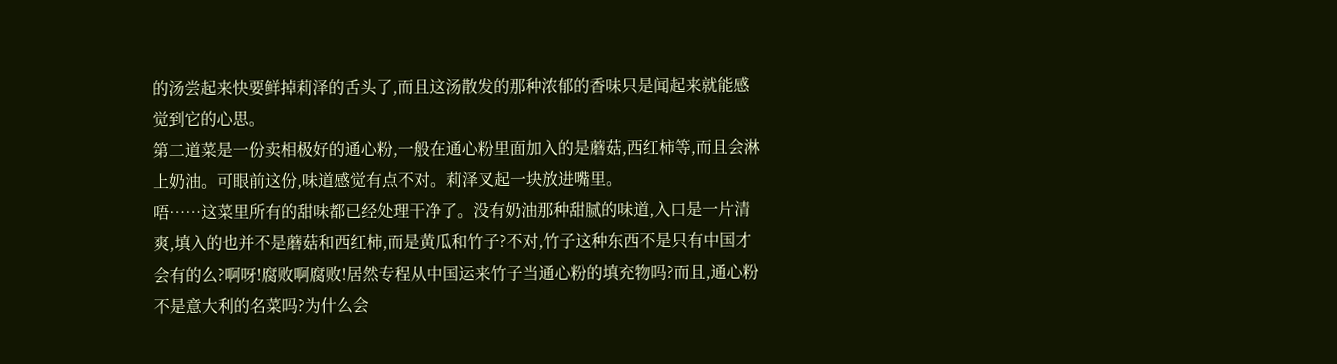的汤尝起来快要鲜掉莉泽的舌头了,而且这汤散发的那种浓郁的香味只是闻起来就能感觉到它的心思。
第二道菜是一份卖相极好的通心粉,一般在通心粉里面加入的是蘑菇,西红柿等,而且会淋上奶油。可眼前这份,味道感觉有点不对。莉泽叉起一块放进嘴里。
唔……这菜里所有的甜味都已经处理干净了。没有奶油那种甜腻的味道,入口是一片清爽,填入的也并不是蘑菇和西红柿,而是黄瓜和竹子?不对,竹子这种东西不是只有中国才会有的么?啊呀!腐败啊腐败!居然专程从中国运来竹子当通心粉的填充物吗?而且,通心粉不是意大利的名菜吗?为什么会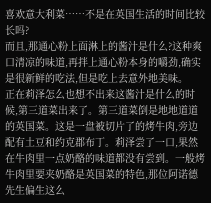喜欢意大利菜……不是在英国生活的时间比较长吗?
而且,那通心粉上面淋上的酱汁是什么?这种爽口清凉的味道,再拌上通心粉本身的嚼劲,确实是很新鲜的吃法,但是吃上去意外地美味。
正在莉泽怎么也想不出来这酱汁是什么的时候,第三道菜出来了。第三道菜倒是地地道道的英国菜。这是一盘被切片了的烤牛肉,旁边配有土豆和约克郡布丁。莉泽尝了一口,果然在牛肉里一点奶酪的味道都没有尝到。一般烤牛肉里要夹奶酪是英国菜的特色,那位阿诺德先生偏生这么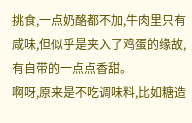挑食,一点奶酪都不加,牛肉里只有咸味,但似乎是夹入了鸡蛋的缘故,有自带的一点点香甜。
啊呀,原来是不吃调味料,比如糖造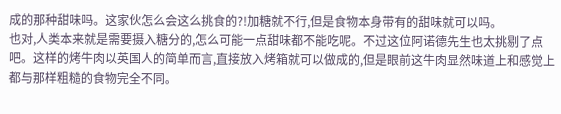成的那种甜味吗。这家伙怎么会这么挑食的?!加糖就不行,但是食物本身带有的甜味就可以吗。
也对,人类本来就是需要摄入糖分的,怎么可能一点甜味都不能吃呢。不过这位阿诺德先生也太挑剔了点吧。这样的烤牛肉以英国人的简单而言,直接放入烤箱就可以做成的,但是眼前这牛肉显然味道上和感觉上都与那样粗糙的食物完全不同。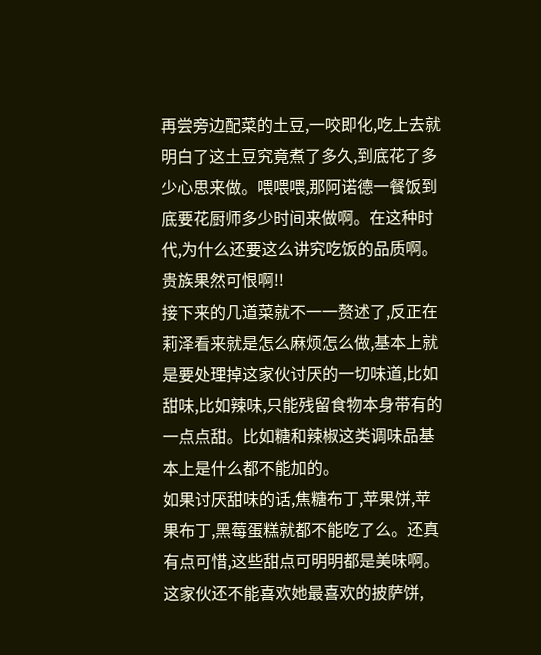再尝旁边配菜的土豆,一咬即化,吃上去就明白了这土豆究竟煮了多久,到底花了多少心思来做。喂喂喂,那阿诺德一餐饭到底要花厨师多少时间来做啊。在这种时代,为什么还要这么讲究吃饭的品质啊。
贵族果然可恨啊!!
接下来的几道菜就不一一赘述了,反正在莉泽看来就是怎么麻烦怎么做,基本上就是要处理掉这家伙讨厌的一切味道,比如甜味,比如辣味,只能残留食物本身带有的一点点甜。比如糖和辣椒这类调味品基本上是什么都不能加的。
如果讨厌甜味的话,焦糖布丁,苹果饼,苹果布丁,黑莓蛋糕就都不能吃了么。还真有点可惜,这些甜点可明明都是美味啊。这家伙还不能喜欢她最喜欢的披萨饼,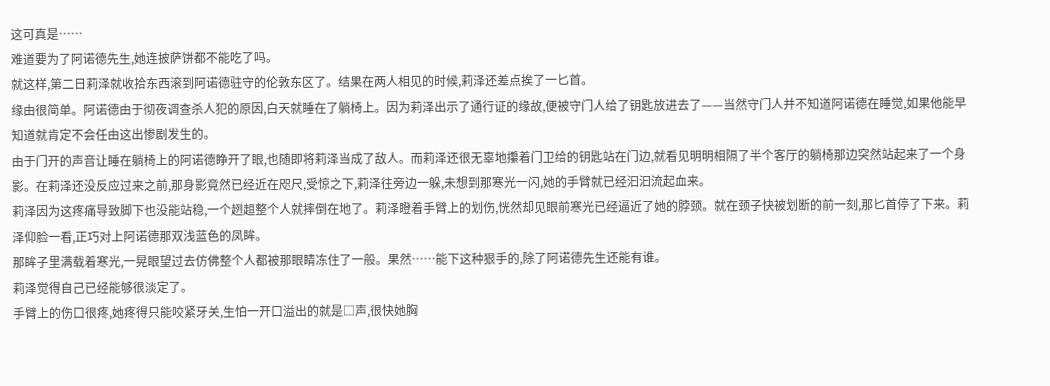这可真是……
难道要为了阿诺德先生,她连披萨饼都不能吃了吗。
就这样,第二日莉泽就收拾东西滚到阿诺德驻守的伦敦东区了。结果在两人相见的时候,莉泽还差点挨了一匕首。
缘由很简单。阿诺德由于彻夜调查杀人犯的原因,白天就睡在了躺椅上。因为莉泽出示了通行证的缘故,便被守门人给了钥匙放进去了——当然守门人并不知道阿诺德在睡觉,如果他能早知道就肯定不会任由这出惨剧发生的。
由于门开的声音让睡在躺椅上的阿诺德睁开了眼,也随即将莉泽当成了敌人。而莉泽还很无辜地攥着门卫给的钥匙站在门边,就看见明明相隔了半个客厅的躺椅那边突然站起来了一个身影。在莉泽还没反应过来之前,那身影竟然已经近在咫尺,受惊之下,莉泽往旁边一躲,未想到那寒光一闪,她的手臂就已经汩汩流起血来。
莉泽因为这疼痛导致脚下也没能站稳,一个趔趄整个人就摔倒在地了。莉泽瞪着手臂上的划伤,恍然却见眼前寒光已经逼近了她的脖颈。就在颈子快被划断的前一刻,那匕首停了下来。莉泽仰脸一看,正巧对上阿诺德那双浅蓝色的凤眸。
那眸子里满载着寒光,一晃眼望过去仿佛整个人都被那眼睛冻住了一般。果然……能下这种狠手的,除了阿诺德先生还能有谁。
莉泽觉得自己已经能够很淡定了。
手臂上的伤口很疼,她疼得只能咬紧牙关,生怕一开口溢出的就是□声,很快她胸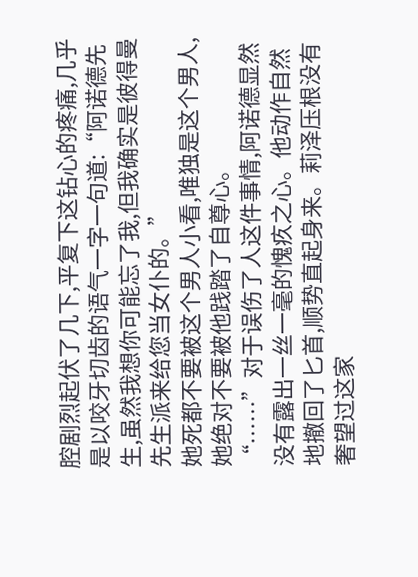腔剧烈起伏了几下,平复下这钻心的疼痛,几乎是以咬牙切齿的语气一字一句道:“阿诺德先生,虽然我想你可能忘了我,但我确实是彼得曼先生派来给您当女仆的。”
她死都不要被这个男人小看,唯独是这个男人,她绝对不要被他践踏了自尊心。
“……”对于误伤了人这件事情,阿诺德显然没有露出一丝一毫的愧疚之心。他动作自然地撤回了匕首,顺势直起身来。莉泽压根没有奢望过这家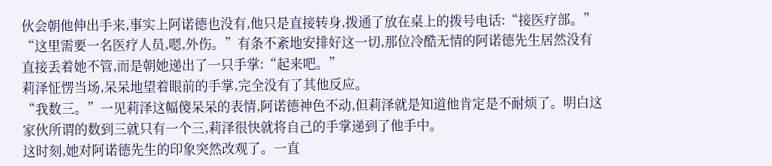伙会朝他伸出手来,事实上阿诺德也没有,他只是直接转身,拨通了放在桌上的拨号电话:“接医疗部。”
“这里需要一名医疗人员,嗯,外伤。”有条不紊地安排好这一切,那位冷酷无情的阿诺德先生居然没有直接丢着她不管,而是朝她递出了一只手掌:“起来吧。”
莉泽怔愣当场,呆呆地望着眼前的手掌,完全没有了其他反应。
“我数三。”一见莉泽这幅傻呆呆的表情,阿诺德神色不动,但莉泽就是知道他肯定是不耐烦了。明白这家伙所谓的数到三就只有一个三,莉泽很快就将自己的手掌递到了他手中。
这时刻,她对阿诺德先生的印象突然改观了。一直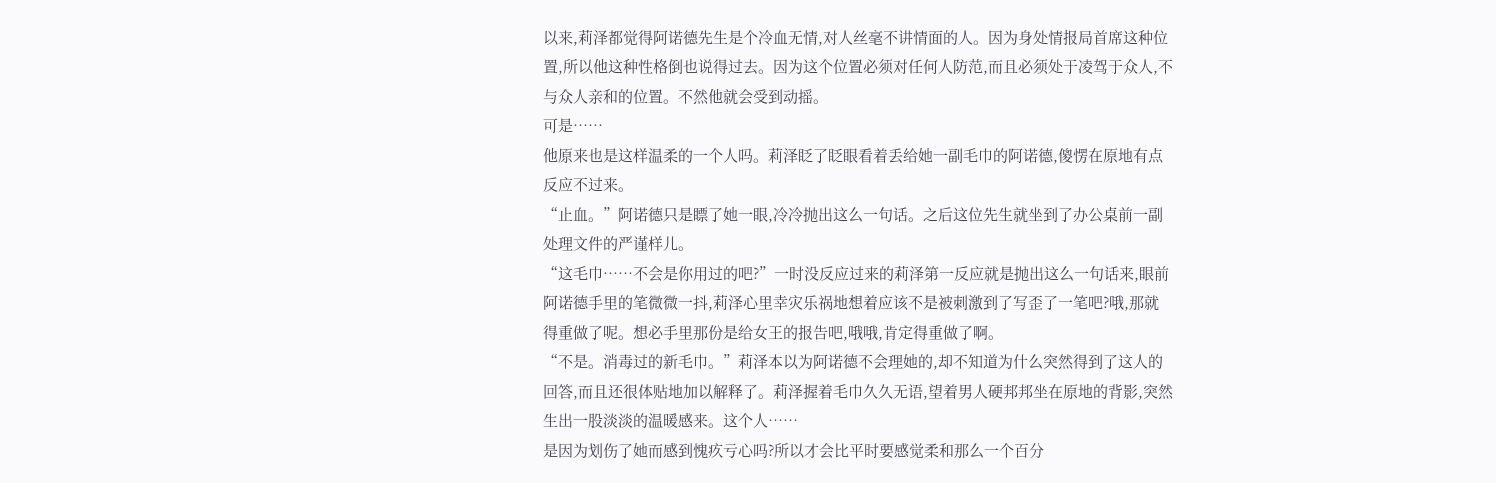以来,莉泽都觉得阿诺德先生是个冷血无情,对人丝毫不讲情面的人。因为身处情报局首席这种位置,所以他这种性格倒也说得过去。因为这个位置必须对任何人防范,而且必须处于凌驾于众人,不与众人亲和的位置。不然他就会受到动摇。
可是……
他原来也是这样温柔的一个人吗。莉泽眨了眨眼看着丢给她一副毛巾的阿诺德,傻愣在原地有点反应不过来。
“止血。”阿诺德只是瞟了她一眼,冷冷抛出这么一句话。之后这位先生就坐到了办公桌前一副处理文件的严谨样儿。
“这毛巾……不会是你用过的吧?”一时没反应过来的莉泽第一反应就是抛出这么一句话来,眼前阿诺德手里的笔微微一抖,莉泽心里幸灾乐祸地想着应该不是被刺激到了写歪了一笔吧?哦,那就得重做了呢。想必手里那份是给女王的报告吧,哦哦,肯定得重做了啊。
“不是。消毒过的新毛巾。”莉泽本以为阿诺德不会理她的,却不知道为什么突然得到了这人的回答,而且还很体贴地加以解释了。莉泽握着毛巾久久无语,望着男人硬邦邦坐在原地的背影,突然生出一股淡淡的温暖感来。这个人……
是因为划伤了她而感到愧疚亏心吗?所以才会比平时要感觉柔和那么一个百分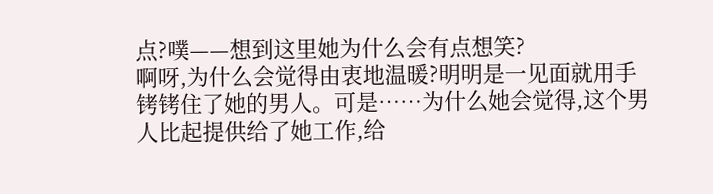点?噗——想到这里她为什么会有点想笑?
啊呀,为什么会觉得由衷地温暖?明明是一见面就用手铐铐住了她的男人。可是……为什么她会觉得,这个男人比起提供给了她工作,给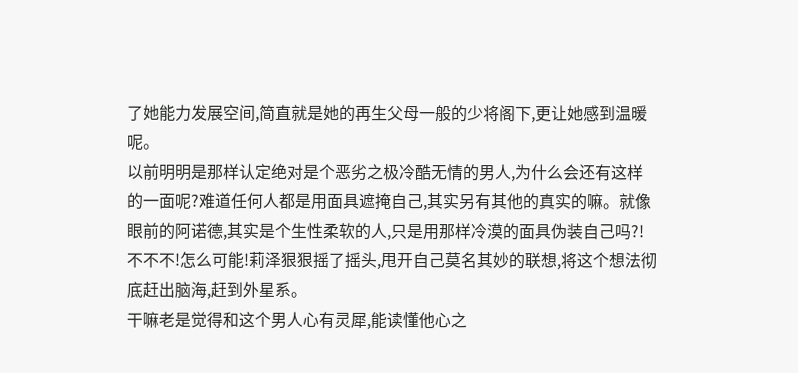了她能力发展空间,简直就是她的再生父母一般的少将阁下,更让她感到温暖呢。
以前明明是那样认定绝对是个恶劣之极冷酷无情的男人,为什么会还有这样的一面呢?难道任何人都是用面具遮掩自己,其实另有其他的真实的嘛。就像眼前的阿诺德,其实是个生性柔软的人,只是用那样冷漠的面具伪装自己吗?!
不不不!怎么可能!莉泽狠狠摇了摇头,甩开自己莫名其妙的联想,将这个想法彻底赶出脑海,赶到外星系。
干嘛老是觉得和这个男人心有灵犀,能读懂他心之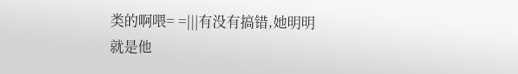类的啊喂= =|||有没有搞错,她明明就是他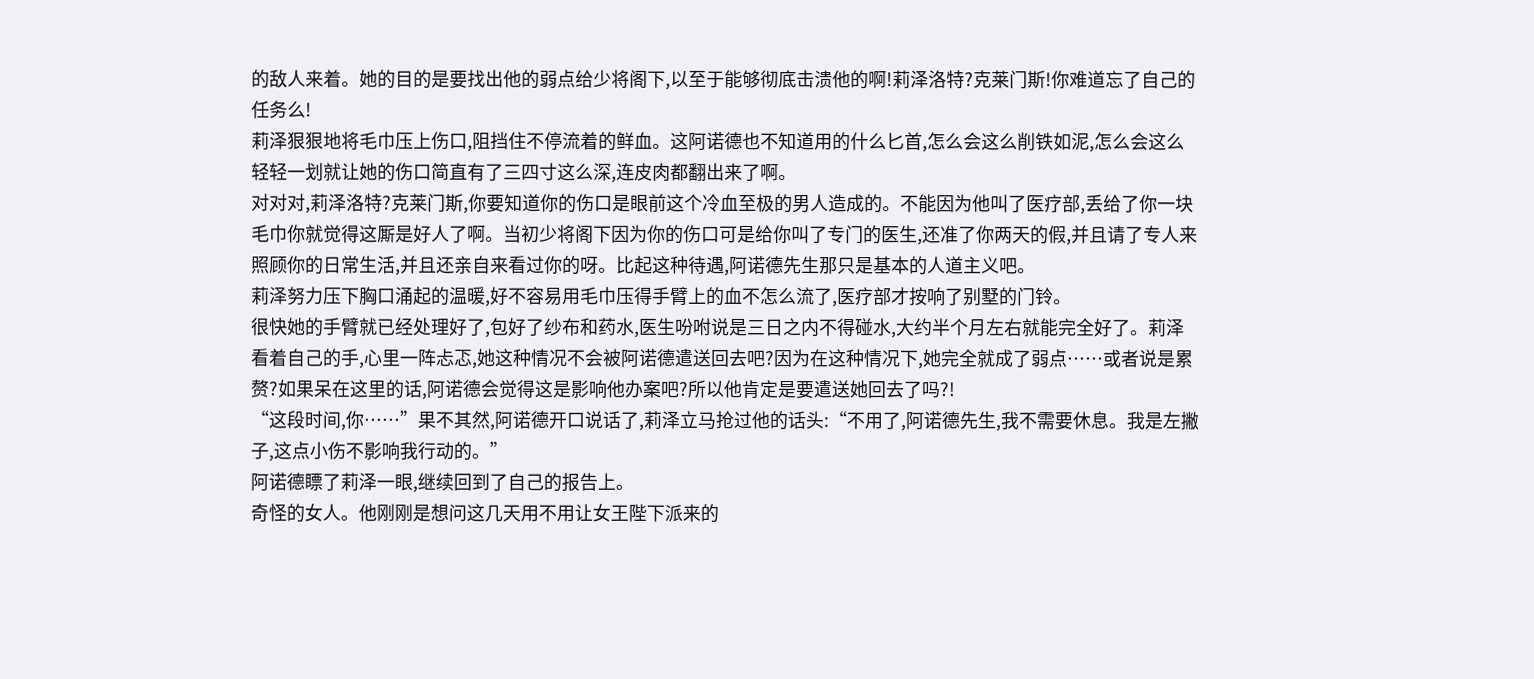的敌人来着。她的目的是要找出他的弱点给少将阁下,以至于能够彻底击溃他的啊!莉泽洛特?克莱门斯!你难道忘了自己的任务么!
莉泽狠狠地将毛巾压上伤口,阻挡住不停流着的鲜血。这阿诺德也不知道用的什么匕首,怎么会这么削铁如泥,怎么会这么轻轻一划就让她的伤口简直有了三四寸这么深,连皮肉都翻出来了啊。
对对对,莉泽洛特?克莱门斯,你要知道你的伤口是眼前这个冷血至极的男人造成的。不能因为他叫了医疗部,丢给了你一块毛巾你就觉得这厮是好人了啊。当初少将阁下因为你的伤口可是给你叫了专门的医生,还准了你两天的假,并且请了专人来照顾你的日常生活,并且还亲自来看过你的呀。比起这种待遇,阿诺德先生那只是基本的人道主义吧。
莉泽努力压下胸口涌起的温暖,好不容易用毛巾压得手臂上的血不怎么流了,医疗部才按响了别墅的门铃。
很快她的手臂就已经处理好了,包好了纱布和药水,医生吩咐说是三日之内不得碰水,大约半个月左右就能完全好了。莉泽看着自己的手,心里一阵忐忑,她这种情况不会被阿诺德遣送回去吧?因为在这种情况下,她完全就成了弱点……或者说是累赘?如果呆在这里的话,阿诺德会觉得这是影响他办案吧?所以他肯定是要遣送她回去了吗?!
“这段时间,你……”果不其然,阿诺德开口说话了,莉泽立马抢过他的话头:“不用了,阿诺德先生,我不需要休息。我是左撇子,这点小伤不影响我行动的。”
阿诺德瞟了莉泽一眼,继续回到了自己的报告上。
奇怪的女人。他刚刚是想问这几天用不用让女王陛下派来的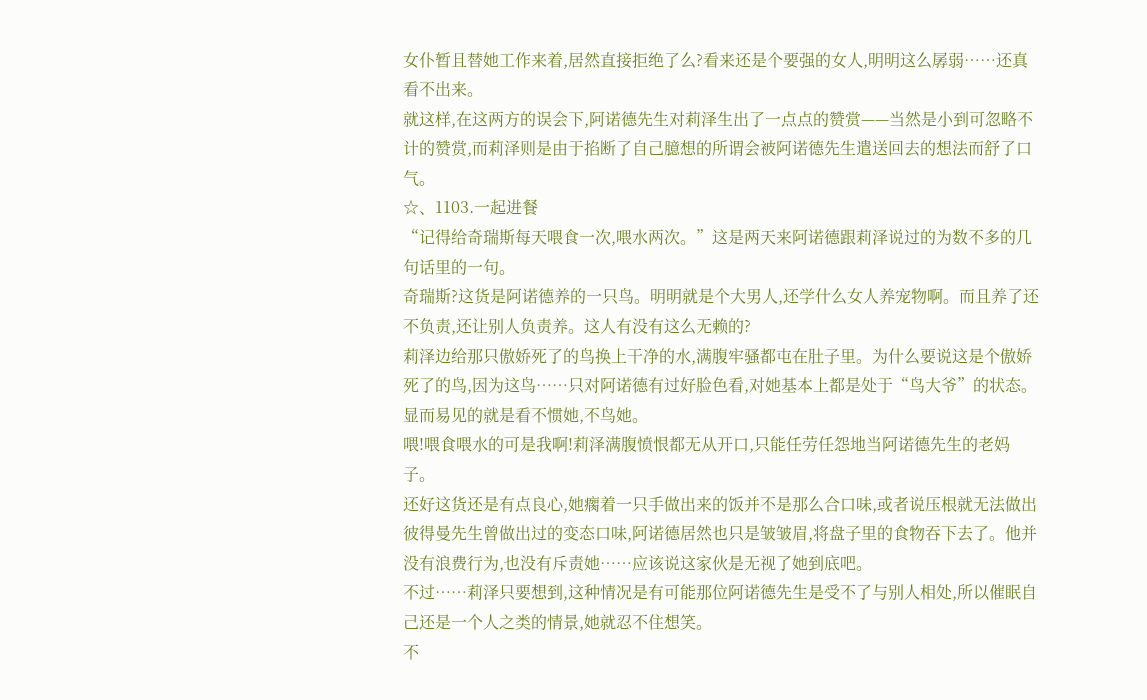女仆暂且替她工作来着,居然直接拒绝了么?看来还是个要强的女人,明明这么孱弱……还真看不出来。
就这样,在这两方的误会下,阿诺德先生对莉泽生出了一点点的赞赏——当然是小到可忽略不计的赞赏,而莉泽则是由于掐断了自己臆想的所谓会被阿诺德先生遣送回去的想法而舒了口气。
☆、1103.一起进餐
“记得给奇瑞斯每天喂食一次,喂水两次。”这是两天来阿诺德跟莉泽说过的为数不多的几句话里的一句。
奇瑞斯?这货是阿诺德养的一只鸟。明明就是个大男人,还学什么女人养宠物啊。而且养了还不负责,还让别人负责养。这人有没有这么无赖的?
莉泽边给那只傲娇死了的鸟换上干净的水,满腹牢骚都屯在肚子里。为什么要说这是个傲娇死了的鸟,因为这鸟……只对阿诺德有过好脸色看,对她基本上都是处于“鸟大爷”的状态。显而易见的就是看不惯她,不鸟她。
喂!喂食喂水的可是我啊!莉泽满腹愤恨都无从开口,只能任劳任怨地当阿诺德先生的老妈子。
还好这货还是有点良心,她瘸着一只手做出来的饭并不是那么合口味,或者说压根就无法做出彼得曼先生曾做出过的变态口味,阿诺德居然也只是皱皱眉,将盘子里的食物吞下去了。他并没有浪费行为,也没有斥责她……应该说这家伙是无视了她到底吧。
不过……莉泽只要想到,这种情况是有可能那位阿诺德先生是受不了与别人相处,所以催眠自己还是一个人之类的情景,她就忍不住想笑。
不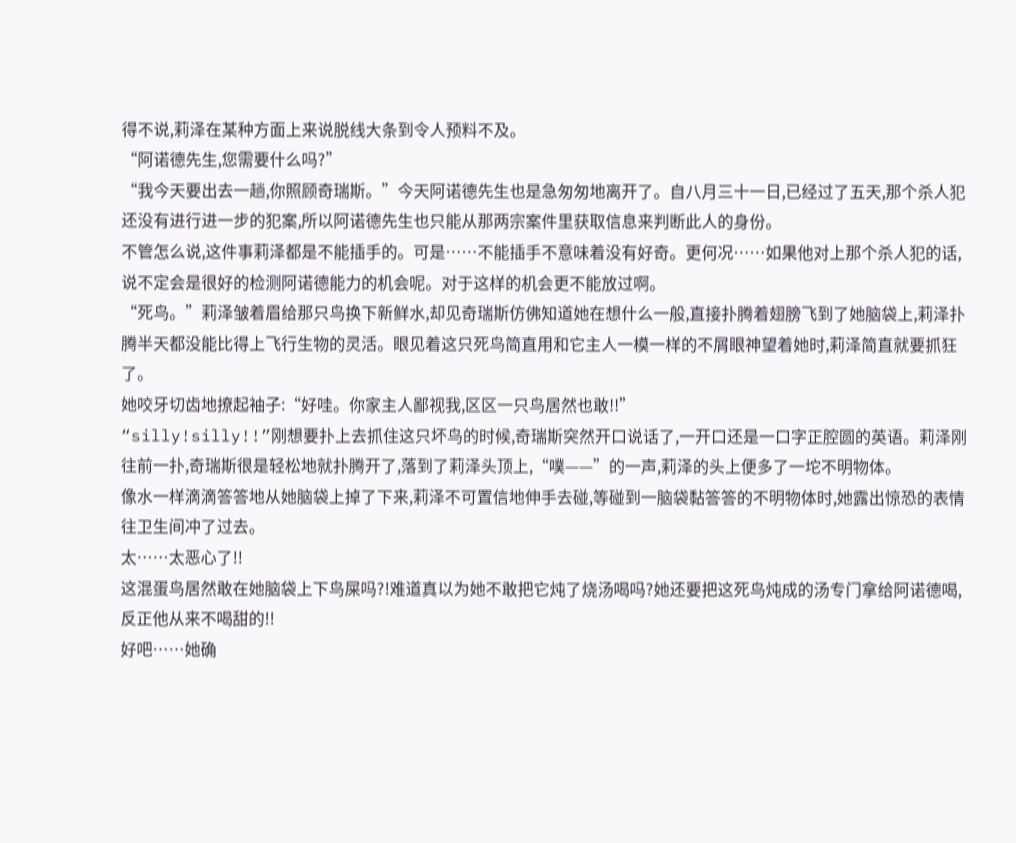得不说,莉泽在某种方面上来说脱线大条到令人预料不及。
“阿诺德先生,您需要什么吗?”
“我今天要出去一趟,你照顾奇瑞斯。”今天阿诺德先生也是急匆匆地离开了。自八月三十一日,已经过了五天,那个杀人犯还没有进行进一步的犯案,所以阿诺德先生也只能从那两宗案件里获取信息来判断此人的身份。
不管怎么说,这件事莉泽都是不能插手的。可是……不能插手不意味着没有好奇。更何况……如果他对上那个杀人犯的话,说不定会是很好的检测阿诺德能力的机会呢。对于这样的机会更不能放过啊。
“死鸟。”莉泽皱着眉给那只鸟换下新鲜水,却见奇瑞斯仿佛知道她在想什么一般,直接扑腾着翅膀飞到了她脑袋上,莉泽扑腾半天都没能比得上飞行生物的灵活。眼见着这只死鸟简直用和它主人一模一样的不屑眼神望着她时,莉泽简直就要抓狂了。
她咬牙切齿地撩起袖子:“好哇。你家主人鄙视我,区区一只鸟居然也敢!!”
“silly!silly!!”刚想要扑上去抓住这只坏鸟的时候,奇瑞斯突然开口说话了,一开口还是一口字正腔圆的英语。莉泽刚往前一扑,奇瑞斯很是轻松地就扑腾开了,落到了莉泽头顶上,“噗——”的一声,莉泽的头上便多了一坨不明物体。
像水一样滴滴答答地从她脑袋上掉了下来,莉泽不可置信地伸手去碰,等碰到一脑袋黏答答的不明物体时,她露出惊恐的表情往卫生间冲了过去。
太……太恶心了!!
这混蛋鸟居然敢在她脑袋上下鸟屎吗?!难道真以为她不敢把它炖了烧汤喝吗?她还要把这死鸟炖成的汤专门拿给阿诺德喝,反正他从来不喝甜的!!
好吧……她确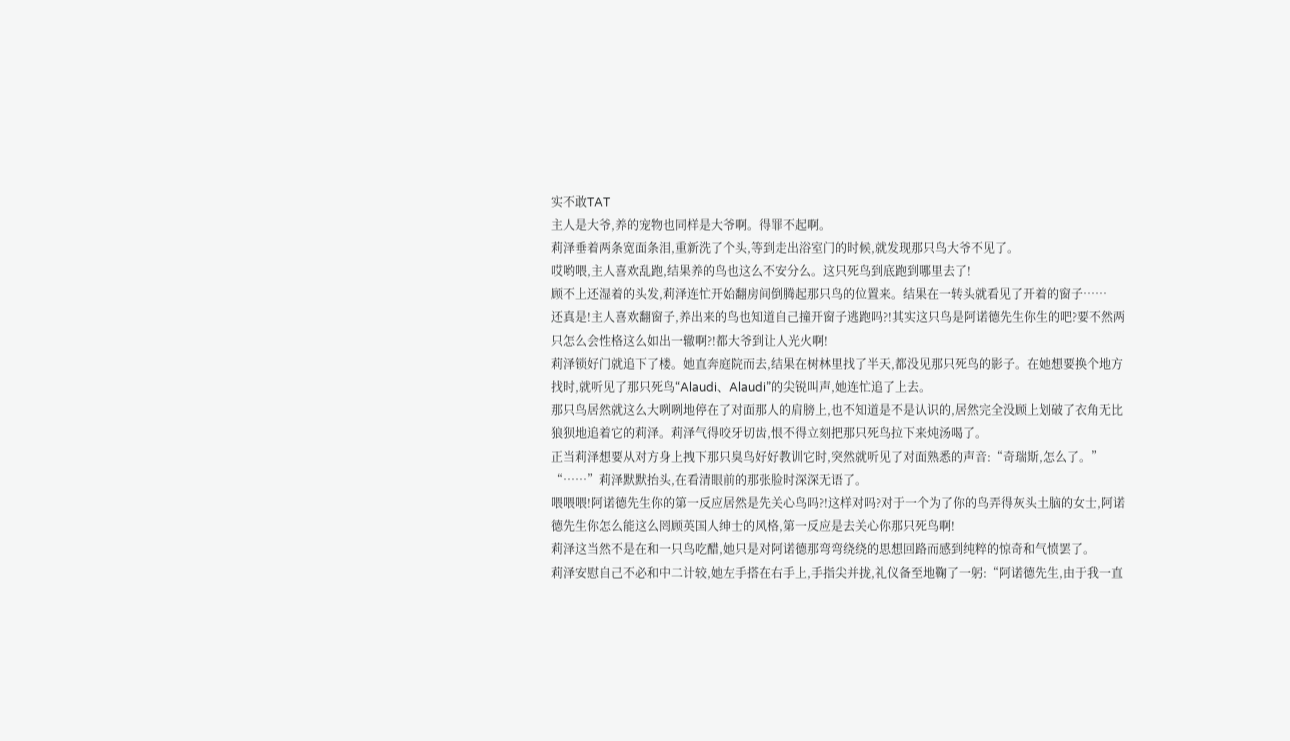实不敢TAT
主人是大爷,养的宠物也同样是大爷啊。得罪不起啊。
莉泽垂着两条宽面条泪,重新洗了个头,等到走出浴室门的时候,就发现那只鸟大爷不见了。
哎哟喂,主人喜欢乱跑,结果养的鸟也这么不安分么。这只死鸟到底跑到哪里去了!
顾不上还湿着的头发,莉泽连忙开始翻房间倒腾起那只鸟的位置来。结果在一转头就看见了开着的窗子……
还真是!主人喜欢翻窗子,养出来的鸟也知道自己撞开窗子逃跑吗?!其实这只鸟是阿诺德先生你生的吧?要不然两只怎么会性格这么如出一辙啊?!都大爷到让人光火啊!
莉泽锁好门就追下了楼。她直奔庭院而去,结果在树林里找了半天,都没见那只死鸟的影子。在她想要换个地方找时,就听见了那只死鸟“Alaudi、Alaudi”的尖锐叫声,她连忙追了上去。
那只鸟居然就这么大咧咧地停在了对面那人的肩膀上,也不知道是不是认识的,居然完全没顾上划破了衣角无比狼狈地追着它的莉泽。莉泽气得咬牙切齿,恨不得立刻把那只死鸟拉下来炖汤喝了。
正当莉泽想要从对方身上拽下那只臭鸟好好教训它时,突然就听见了对面熟悉的声音:“奇瑞斯,怎么了。”
“……”莉泽默默抬头,在看清眼前的那张脸时深深无语了。
喂喂喂!阿诺德先生你的第一反应居然是先关心鸟吗?!这样对吗?对于一个为了你的鸟弄得灰头土脑的女士,阿诺德先生你怎么能这么罔顾英国人绅士的风格,第一反应是去关心你那只死鸟啊!
莉泽这当然不是在和一只鸟吃醋,她只是对阿诺德那弯弯绕绕的思想回路而感到纯粹的惊奇和气愤罢了。
莉泽安慰自己不必和中二计较,她左手搭在右手上,手指尖并拢,礼仪备至地鞠了一躬:“阿诺德先生,由于我一直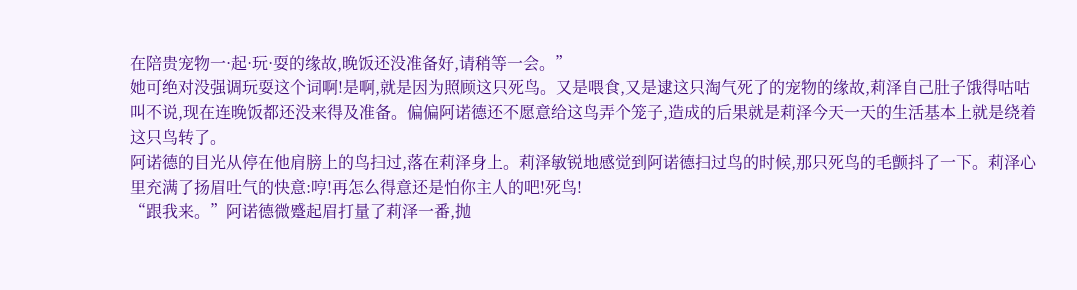在陪贵宠物一·起·玩·耍的缘故,晚饭还没准备好,请稍等一会。”
她可绝对没强调玩耍这个词啊!是啊,就是因为照顾这只死鸟。又是喂食,又是逮这只淘气死了的宠物的缘故,莉泽自己肚子饿得咕咕叫不说,现在连晚饭都还没来得及准备。偏偏阿诺德还不愿意给这鸟弄个笼子,造成的后果就是莉泽今天一天的生活基本上就是绕着这只鸟转了。
阿诺德的目光从停在他肩膀上的鸟扫过,落在莉泽身上。莉泽敏锐地感觉到阿诺德扫过鸟的时候,那只死鸟的毛颤抖了一下。莉泽心里充满了扬眉吐气的快意:哼!再怎么得意还是怕你主人的吧!死鸟!
“跟我来。”阿诺德微蹙起眉打量了莉泽一番,抛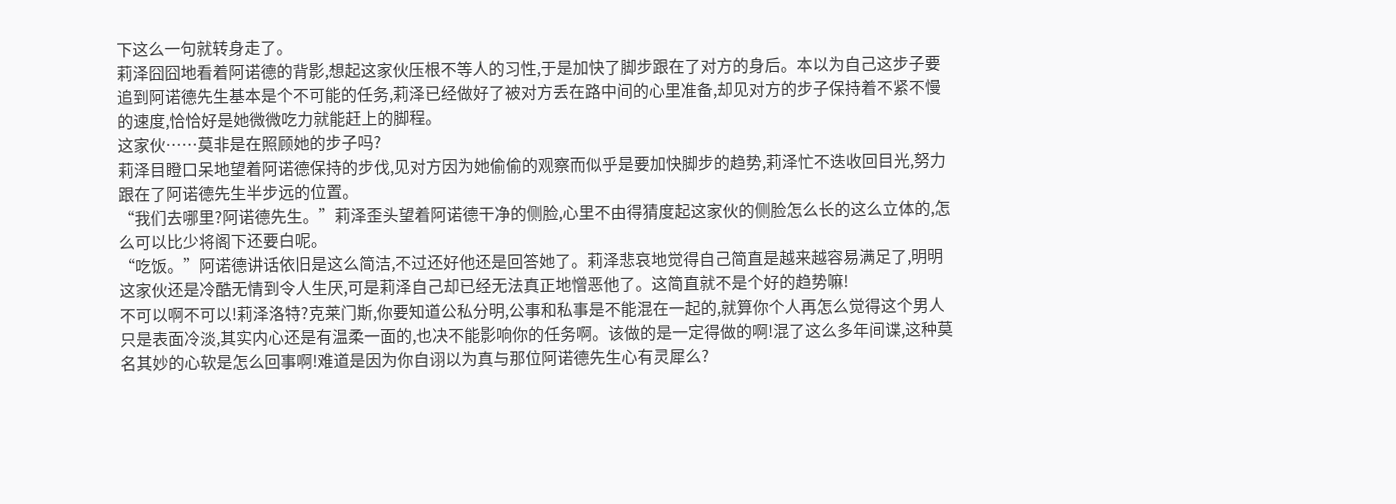下这么一句就转身走了。
莉泽囧囧地看着阿诺德的背影,想起这家伙压根不等人的习性,于是加快了脚步跟在了对方的身后。本以为自己这步子要追到阿诺德先生基本是个不可能的任务,莉泽已经做好了被对方丢在路中间的心里准备,却见对方的步子保持着不紧不慢的速度,恰恰好是她微微吃力就能赶上的脚程。
这家伙……莫非是在照顾她的步子吗?
莉泽目瞪口呆地望着阿诺德保持的步伐,见对方因为她偷偷的观察而似乎是要加快脚步的趋势,莉泽忙不迭收回目光,努力跟在了阿诺德先生半步远的位置。
“我们去哪里?阿诺德先生。”莉泽歪头望着阿诺德干净的侧脸,心里不由得猜度起这家伙的侧脸怎么长的这么立体的,怎么可以比少将阁下还要白呢。
“吃饭。”阿诺德讲话依旧是这么简洁,不过还好他还是回答她了。莉泽悲哀地觉得自己简直是越来越容易满足了,明明这家伙还是冷酷无情到令人生厌,可是莉泽自己却已经无法真正地憎恶他了。这简直就不是个好的趋势嘛!
不可以啊不可以!莉泽洛特?克莱门斯,你要知道公私分明,公事和私事是不能混在一起的,就算你个人再怎么觉得这个男人只是表面冷淡,其实内心还是有温柔一面的,也决不能影响你的任务啊。该做的是一定得做的啊!混了这么多年间谍,这种莫名其妙的心软是怎么回事啊!难道是因为你自诩以为真与那位阿诺德先生心有灵犀么?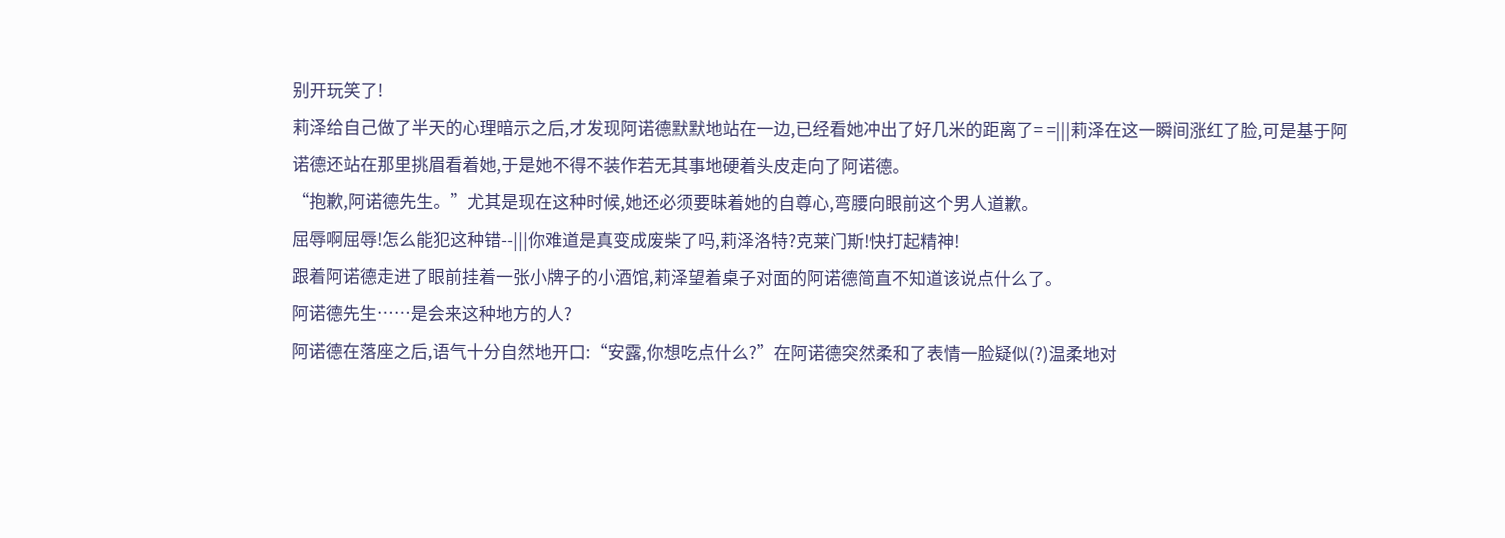别开玩笑了!
莉泽给自己做了半天的心理暗示之后,才发现阿诺德默默地站在一边,已经看她冲出了好几米的距离了= =|||莉泽在这一瞬间涨红了脸,可是基于阿诺德还站在那里挑眉看着她,于是她不得不装作若无其事地硬着头皮走向了阿诺德。
“抱歉,阿诺德先生。”尤其是现在这种时候,她还必须要昧着她的自尊心,弯腰向眼前这个男人道歉。
屈辱啊屈辱!怎么能犯这种错--|||你难道是真变成废柴了吗,莉泽洛特?克莱门斯!快打起精神!
跟着阿诺德走进了眼前挂着一张小牌子的小酒馆,莉泽望着桌子对面的阿诺德简直不知道该说点什么了。
阿诺德先生……是会来这种地方的人?
阿诺德在落座之后,语气十分自然地开口:“安露,你想吃点什么?”在阿诺德突然柔和了表情一脸疑似(?)温柔地对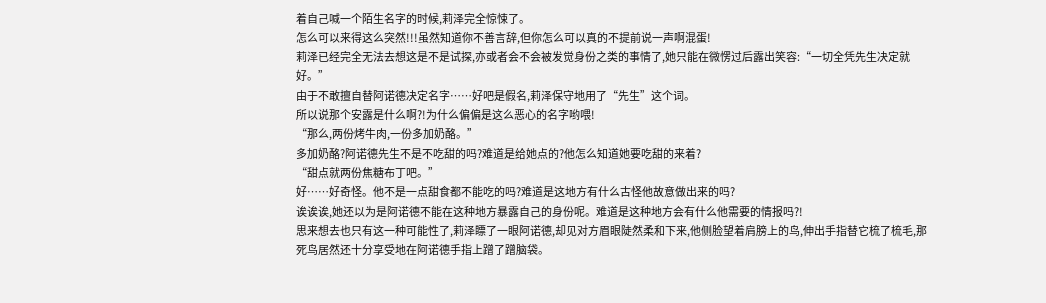着自己喊一个陌生名字的时候,莉泽完全惊悚了。
怎么可以来得这么突然!!!虽然知道你不善言辞,但你怎么可以真的不提前说一声啊混蛋!
莉泽已经完全无法去想这是不是试探,亦或者会不会被发觉身份之类的事情了,她只能在微愣过后露出笑容:“一切全凭先生决定就好。”
由于不敢擅自替阿诺德决定名字……好吧是假名,莉泽保守地用了“先生”这个词。
所以说那个安露是什么啊?!为什么偏偏是这么恶心的名字哟喂!
“那么,两份烤牛肉,一份多加奶酪。”
多加奶酪?阿诺德先生不是不吃甜的吗?难道是给她点的?他怎么知道她要吃甜的来着?
“甜点就两份焦糖布丁吧。”
好……好奇怪。他不是一点甜食都不能吃的吗?难道是这地方有什么古怪他故意做出来的吗?
诶诶诶,她还以为是阿诺德不能在这种地方暴露自己的身份呢。难道是这种地方会有什么他需要的情报吗?!
思来想去也只有这一种可能性了,莉泽瞟了一眼阿诺德,却见对方眉眼陡然柔和下来,他侧脸望着肩膀上的鸟,伸出手指替它梳了梳毛,那死鸟居然还十分享受地在阿诺德手指上蹭了蹭脑袋。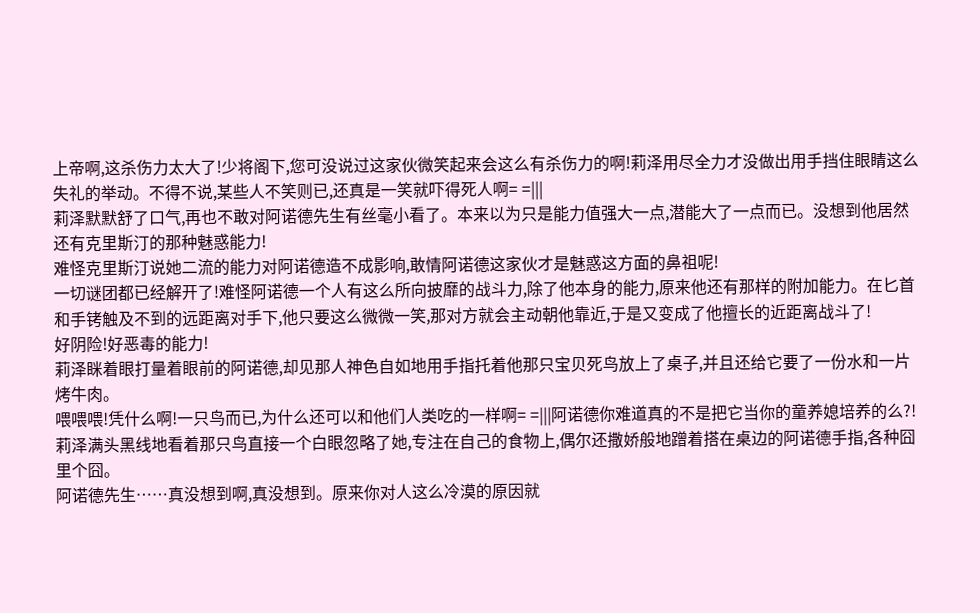上帝啊,这杀伤力太大了!少将阁下,您可没说过这家伙微笑起来会这么有杀伤力的啊!莉泽用尽全力才没做出用手挡住眼睛这么失礼的举动。不得不说,某些人不笑则已,还真是一笑就吓得死人啊= =|||
莉泽默默舒了口气,再也不敢对阿诺德先生有丝毫小看了。本来以为只是能力值强大一点,潜能大了一点而已。没想到他居然还有克里斯汀的那种魅惑能力!
难怪克里斯汀说她二流的能力对阿诺德造不成影响,敢情阿诺德这家伙才是魅惑这方面的鼻祖呢!
一切谜团都已经解开了!难怪阿诺德一个人有这么所向披靡的战斗力,除了他本身的能力,原来他还有那样的附加能力。在匕首和手铐触及不到的远距离对手下,他只要这么微微一笑,那对方就会主动朝他靠近,于是又变成了他擅长的近距离战斗了!
好阴险!好恶毒的能力!
莉泽眯着眼打量着眼前的阿诺德,却见那人神色自如地用手指托着他那只宝贝死鸟放上了桌子,并且还给它要了一份水和一片烤牛肉。
喂喂喂!凭什么啊!一只鸟而已,为什么还可以和他们人类吃的一样啊= =|||阿诺德你难道真的不是把它当你的童养媳培养的么?!
莉泽满头黑线地看着那只鸟直接一个白眼忽略了她,专注在自己的食物上,偶尔还撒娇般地蹭着搭在桌边的阿诺德手指,各种囧里个囧。
阿诺德先生……真没想到啊,真没想到。原来你对人这么冷漠的原因就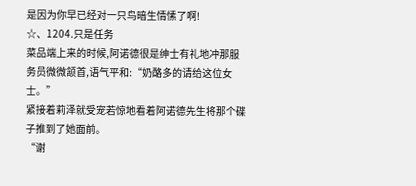是因为你早已经对一只鸟暗生情愫了啊!
☆、1204.只是任务
菜品端上来的时候,阿诺德很是绅士有礼地冲那服务员微微颔首,语气平和:“奶酪多的请给这位女士。”
紧接着莉泽就受宠若惊地看着阿诺德先生将那个碟子推到了她面前。
“谢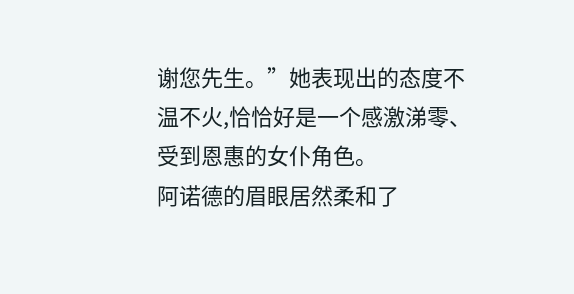谢您先生。”她表现出的态度不温不火,恰恰好是一个感激涕零、受到恩惠的女仆角色。
阿诺德的眉眼居然柔和了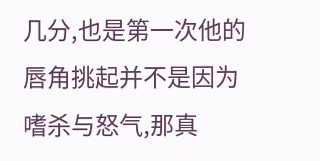几分,也是第一次他的唇角挑起并不是因为嗜杀与怒气,那真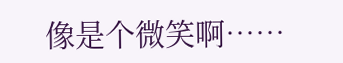像是个微笑啊……